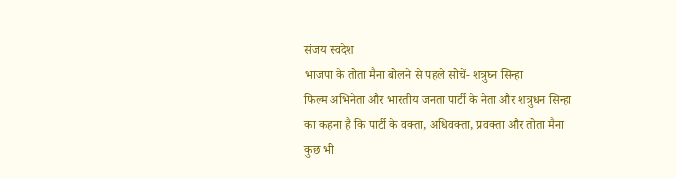संजय स्वदेश
भाजपा के तोता मैना बोलने से पहले सोचें- शत्रुघ्न सिन्हा
फिल्म अभिनेता और भारतीय जनता पार्टी के नेता और शत्रुधन सिन्हा का कहना है कि पार्टी के वक्ता, अधिवक्ता, प्रवक्ता और तोता मैना कुछ भी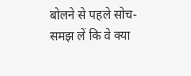बोलने से पहले सोच-समझ लें कि वे क्या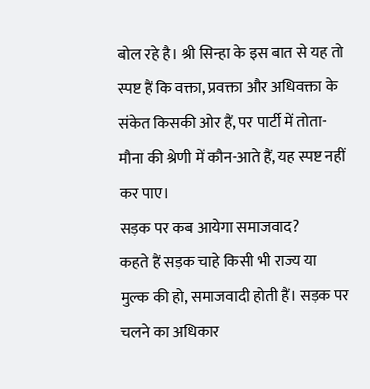बोल रहे है। श्री सिन्हा के इस बात से यह तो स्पष्ट हैं कि वक्ता, प्रवक्ता और अधिवक्ता के संकेत किसकी ओर हैं, पर पार्टी में तोता-मौना की श्रेणी में कौन-आते हैं, यह स्पष्ट नहीं कर पाए।
सड़क पर कब आयेगा समाजवाद?
कहते हैं सड़क चाहे किसी भी राज्य या मुल्क की हो, समाजवादी होती हैं। सड़क पर चलने का अधिकार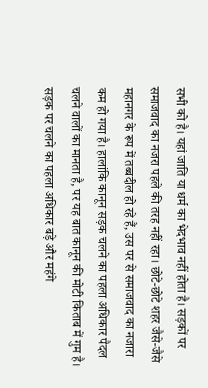सभी को है। यहां जाति या धर्म का भेदभाव नहीं होता है। सड़कों पर समाजवाद का नजरा पहले की तरह नहीं रहा। छोटे-छोटे शहर जैसे-जैसे महानगर के रूप में तब्बदील हो रहे हैं, उस पर से समाजवाद का नजारा कम हो गया है। हालांकि कानून सड़क चलने का पहला अधिकार पैदल चलने वालों का मानता है, पर यह बात कानून की मोटी किताब में गुम है। सड़क पर चलने का पहला अधिकार बड़े और महंगे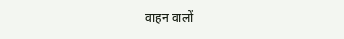वाहन वालों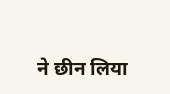ने छीन लिया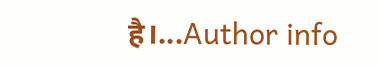है।...Author info